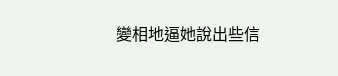變相地逼她說出些信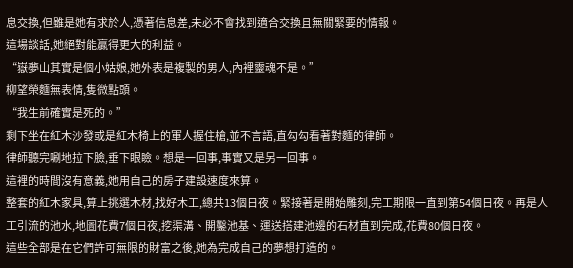息交換,但雖是她有求於人,憑著信息差,未必不會找到適合交換且無關緊要的情報。
這場談話,她絕對能贏得更大的利益。
“嶽夢山其實是個小姑娘,她外表是複製的男人,內裡靈魂不是。”
柳望榮麵無表情,隻微點頭。
“我生前確實是死的。”
剩下坐在紅木沙發或是紅木椅上的軍人握住槍,並不言語,直勾勾看著對麵的律師。
律師聽完唰地拉下臉,垂下眼瞼。想是一回事,事實又是另一回事。
這裡的時間沒有意義,她用自己的房子建設速度來算。
整套的紅木家具,算上挑選木材,找好木工,總共13個日夜。緊接著是開始雕刻,完工期限一直到第54個日夜。再是人工引流的池水,地圖花費7個日夜,挖渠溝、開鑿池基、運送搭建池邊的石材直到完成,花費80個日夜。
這些全部是在它們許可無限的財富之後,她為完成自己的夢想打造的。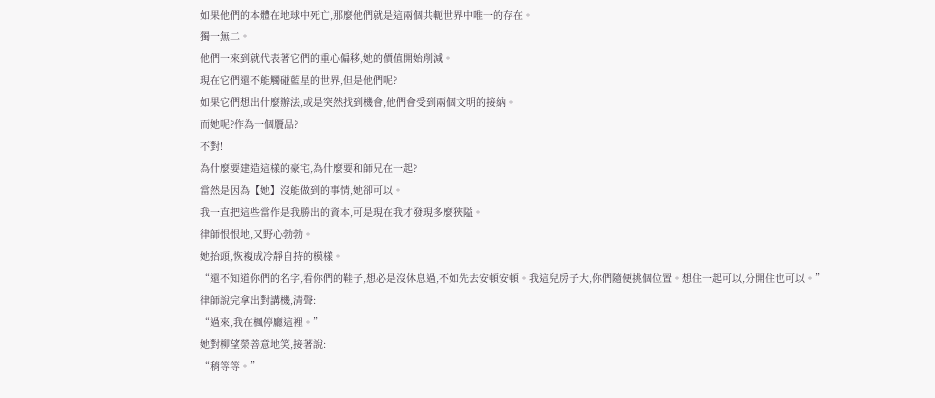如果他們的本體在地球中死亡,那麼他們就是這兩個共軛世界中唯一的存在。
獨一無二。
他們一來到就代表著它們的重心偏移,她的價值開始削減。
現在它們還不能觸碰藍星的世界,但是他們呢?
如果它們想出什麼辦法,或是突然找到機會,他們會受到兩個文明的接納。
而她呢?作為一個贗品?
不對!
為什麼要建造這樣的豪宅,為什麼要和師兄在一起?
當然是因為【她】沒能做到的事情,她卻可以。
我一直把這些當作是我勝出的資本,可是現在我才發現多麼狹隘。
律師恨恨地,又野心勃勃。
她抬頭,恢複成冷靜自持的模樣。
“還不知道你們的名字,看你們的鞋子,想必是沒休息過,不如先去安頓安頓。我這兒房子大,你們隨便挑個位置。想住一起可以,分開住也可以。”
律師說完拿出對講機,清聲:
“過來,我在楓停廳這裡。”
她對柳望榮善意地笑,接著說:
“稍等等。”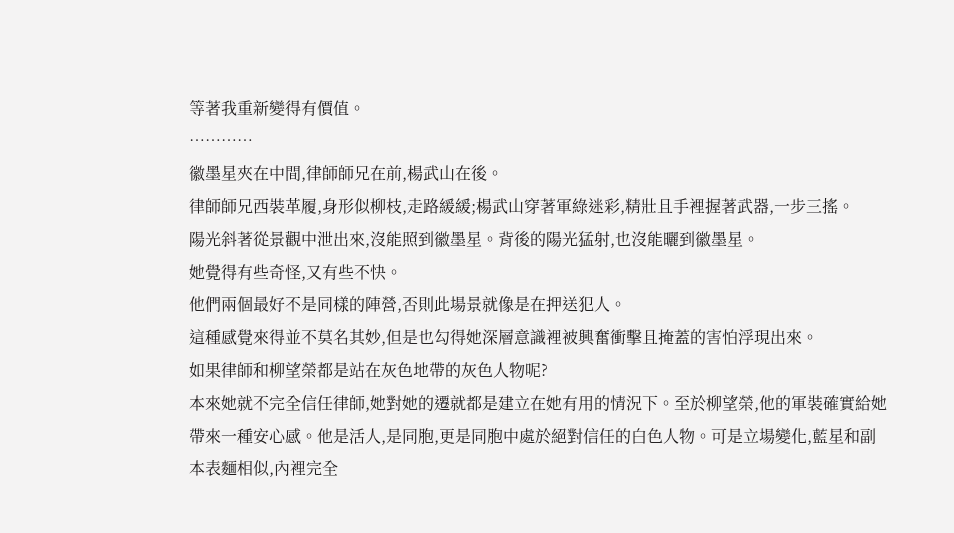等著我重新變得有價值。
…………
徽墨星夾在中間,律師師兄在前,楊武山在後。
律師師兄西裝革履,身形似柳枝,走路緩緩;楊武山穿著軍綠迷彩,精壯且手裡握著武器,一步三搖。
陽光斜著從景觀中泄出來,沒能照到徽墨星。背後的陽光猛射,也沒能曬到徽墨星。
她覺得有些奇怪,又有些不快。
他們兩個最好不是同樣的陣營,否則此場景就像是在押送犯人。
這種感覺來得並不莫名其妙,但是也勾得她深層意識裡被興奮衝擊且掩蓋的害怕浮現出來。
如果律師和柳望榮都是站在灰色地帶的灰色人物呢?
本來她就不完全信任律師,她對她的遷就都是建立在她有用的情況下。至於柳望榮,他的軍裝確實給她帶來一種安心感。他是活人,是同胞,更是同胞中處於絕對信任的白色人物。可是立場變化,藍星和副本表麵相似,內裡完全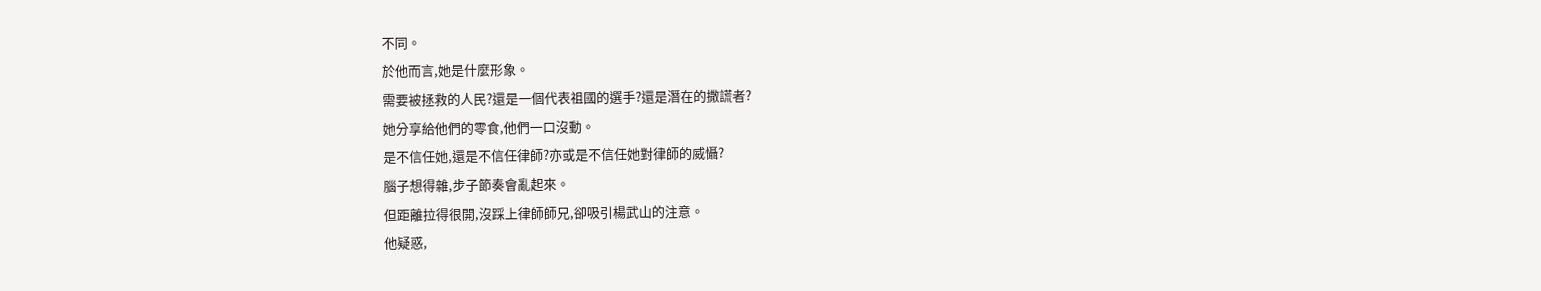不同。
於他而言,她是什麼形象。
需要被拯救的人民?還是一個代表祖國的選手?還是潛在的撒謊者?
她分享給他們的零食,他們一口沒動。
是不信任她,還是不信任律師?亦或是不信任她對律師的威懾?
腦子想得雜,步子節奏會亂起來。
但距離拉得很開,沒踩上律師師兄,卻吸引楊武山的注意。
他疑惑,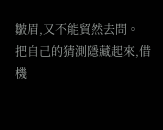皺眉,又不能貿然去問。
把自己的猜測隱藏起來,借機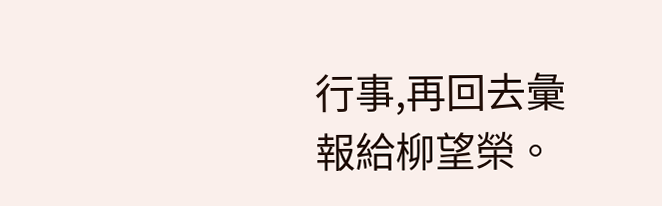行事,再回去彙報給柳望榮。